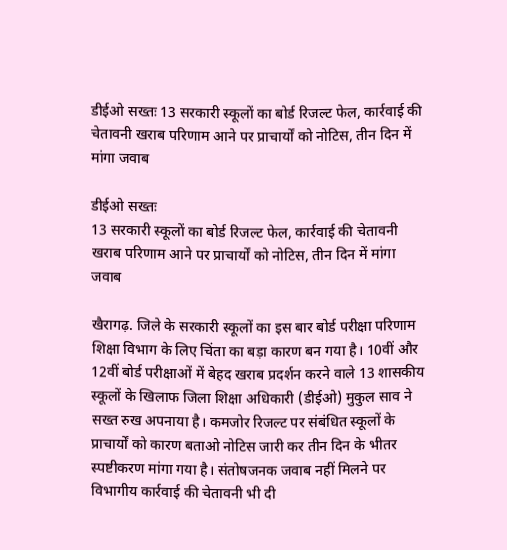डीईओ सख्तः 13 सरकारी स्कूलों का बोर्ड रिजल्ट फेल, कार्रवाई की चेतावनी खराब परिणाम आने पर प्राचार्यों को नोटिस, तीन दिन में मांगा जवाब

डीईओ सख्तः
13 सरकारी स्कूलों का बोर्ड रिजल्ट फेल, कार्रवाई की चेतावनी
खराब परिणाम आने पर प्राचार्यों को नोटिस, तीन दिन में मांगा जवाब

खैरागढ़. जिले के सरकारी स्कूलों का इस बार बोर्ड परीक्षा परिणाम शिक्षा विभाग के लिए चिंता का बड़ा कारण बन गया है। 10वीं और 12वीं बोर्ड परीक्षाओं में बेहद खराब प्रदर्शन करने वाले 13 शासकीय स्कूलों के खिलाफ जिला शिक्षा अधिकारी (डीईओ) मुकुल साव ने सख्त रुख अपनाया है। कमजोर रिजल्ट पर संबंधित स्कूलों के प्राचार्यों को कारण बताओ नोटिस जारी कर तीन दिन के भीतर स्पष्टीकरण मांगा गया है। संतोषजनक जवाब नहीं मिलने पर विभागीय कार्रवाई की चेतावनी भी दी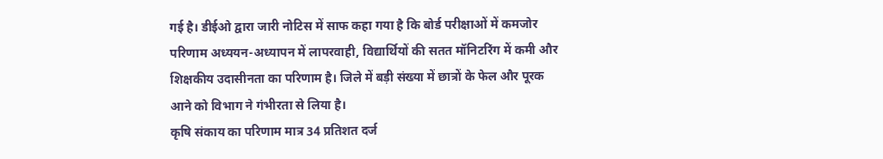गई है। डीईओ द्वारा जारी नोटिस में साफ कहा गया है कि बोर्ड परीक्षाओं में कमजोर परिणाम अध्ययन-अध्यापन में लापरवाही, विद्यार्थियों की सतत मॉनिटरिंग में कमी और शिक्षकीय उदासीनता का परिणाम है। जिले में बड़ी संख्या में छात्रों के फेल और पूरक आने को विभाग ने गंभीरता से लिया है।
कृषि संकाय का परिणाम मात्र 34 प्रतिशत दर्ज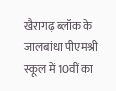खैरागढ़ ब्लॉक के जालबांधा पीएमश्री स्कूल में 10वीं का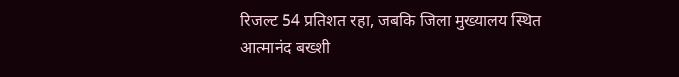रिजल्ट 54 प्रतिशत रहा, जबकि जिला मुख्यालय स्थित आत्मानंद बख्शी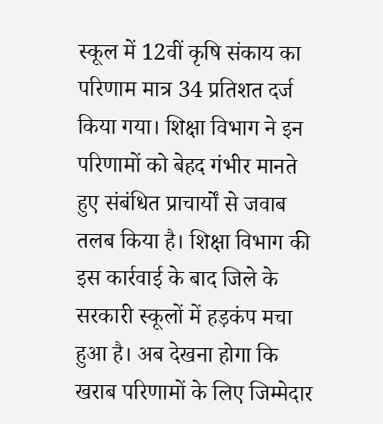स्कूल में 12वीं कृषि संकाय का परिणाम मात्र 34 प्रतिशत दर्ज किया गया। शिक्षा विभाग ने इन परिणामों को बेहद गंभीर मानते हुए संबंधित प्राचार्यों से जवाब तलब किया है। शिक्षा विभाग की इस कार्रवाई के बाद जिले के सरकारी स्कूलों में हड़कंप मचा हुआ है। अब देखना होगा कि खराब परिणामों के लिए जिम्मेदार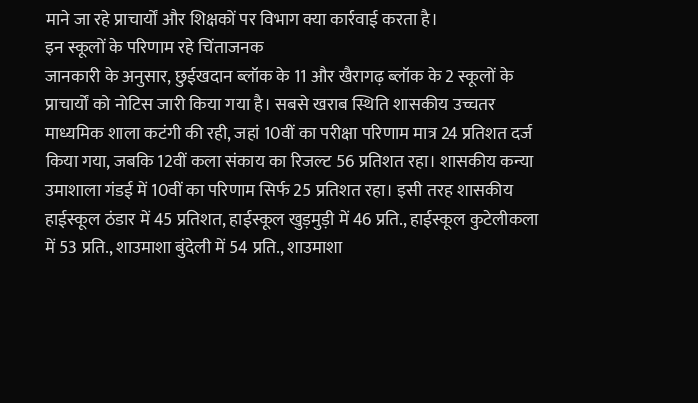माने जा रहे प्राचार्यों और शिक्षकों पर विभाग क्या कार्रवाई करता है।
इन स्कूलों के परिणाम रहे चिंताजनक
जानकारी के अनुसार, छुईखदान ब्लॉक के 11 और खैरागढ़ ब्लॉक के 2 स्कूलों के प्राचार्यों को नोटिस जारी किया गया है। सबसे खराब स्थिति शासकीय उच्चतर माध्यमिक शाला कटंगी की रही, जहां 10वीं का परीक्षा परिणाम मात्र 24 प्रतिशत दर्ज किया गया, जबकि 12वीं कला संकाय का रिजल्ट 56 प्रतिशत रहा। शासकीय कन्या उमाशाला गंडई में 10वीं का परिणाम सिर्फ 25 प्रतिशत रहा। इसी तरह शासकीय हाईस्कूल ठंडार में 45 प्रतिशत, हाईस्कूल खुड़मुड़ी में 46 प्रति., हाईस्कूल कुटेलीकला में 53 प्रति., शाउमाशा बुंदेली में 54 प्रति., शाउमाशा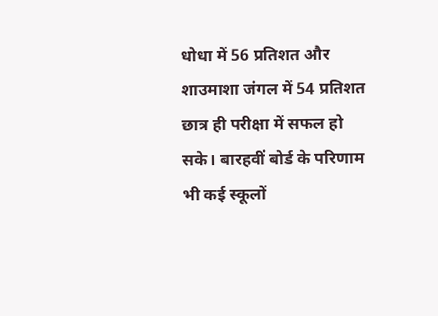धोधा में 56 प्रतिशत और शाउमाशा जंगल में 54 प्रतिशत छात्र ही परीक्षा में सफल हो सके। बारहवीं बोर्ड के परिणाम भी कई स्कूलों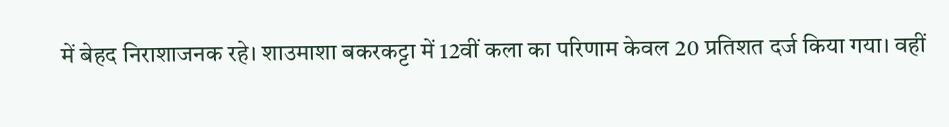में बेहद निराशाजनक रहे। शाउमाशा बकरकट्टा में 12वीं कला का परिणाम केवल 20 प्रतिशत दर्ज किया गया। वहीं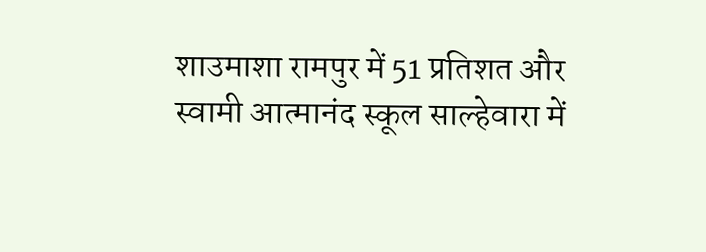शाउमाशा रामपुर में 51 प्रतिशत और स्वामी आत्मानंद स्कूल साल्हेवारा में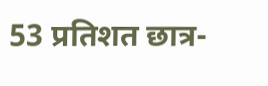53 प्रतिशत छात्र-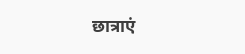छात्राएं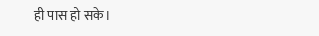ही पास हो सके।